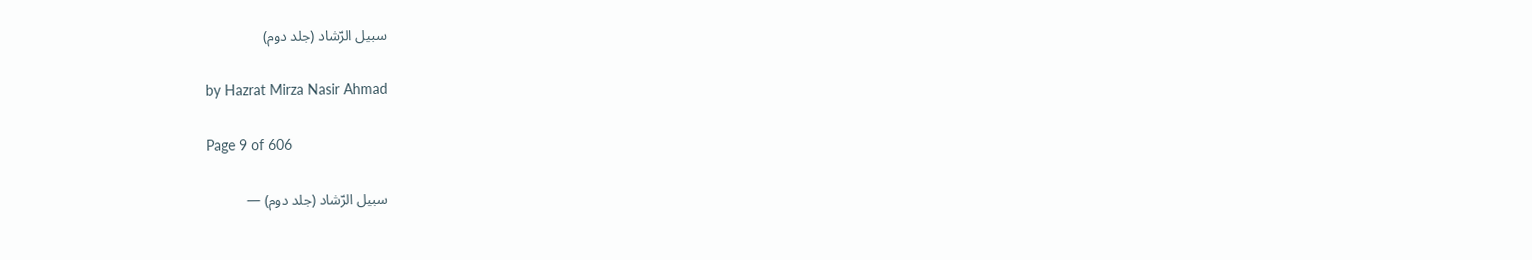سبیل الرّشاد (جلد دوم)

by Hazrat Mirza Nasir Ahmad

Page 9 of 606

سبیل الرّشاد (جلد دوم) —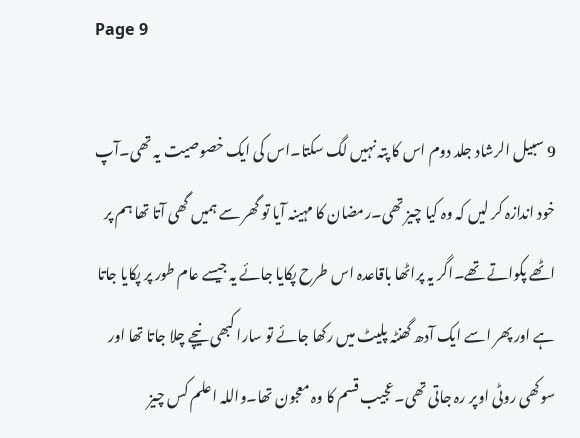Page 9

9 سبیل الرشاد جلد دوم اس کا پتہ نہیں لگ سکتا۔اس کی ایک خصوصیت یہ تھی۔آپ خود اندازہ کر لیں کہ وہ کیا چیز تھی۔رمضان کا مہینہ آیا تو گھر سے ہمیں گھی آتا تھا ہم پر اٹھے پکواتے تھے۔اگر یہ پراٹھا باقاعدہ اس طرح پکایا جائے یہ جیسے عام طور پر پکایا جاتا ہے اور پھر اسے ایک آدھ گھنٹہ پلیٹ میں رکھا جائے تو سارا کبھی نیچے چلا جاتا تھا اور سوکھی روٹی اوپر رہ جاتی تھی۔عجیب قسم کا وہ معجون تھا۔واللہ اعلم کس چیز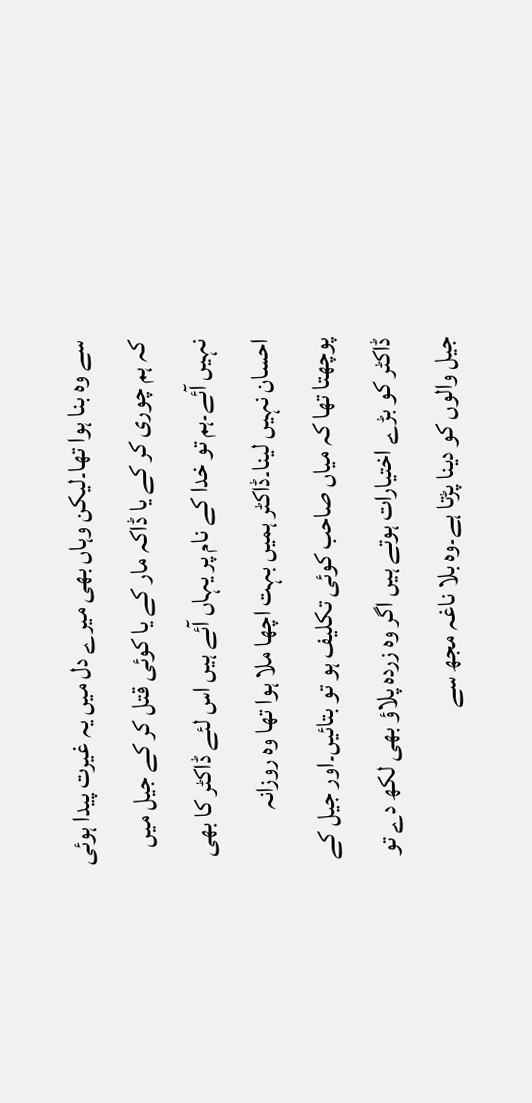سے وہ بنا ہوا تھا۔لیکن وہاں بھی میرے دل میں یہ غیرت پیدا ہوئی کہ ہم چوری کر کے یا ڈاکہ مار کے یا کوئی قتل کر کے جیل میں نہیں آئے۔ہم تو خدا کے نام پر یہاں آئے ہیں اس لئے ڈاکٹر کا بھی احسان نہیں لینا۔ڈاکٹر ہمیں بہت اچھا ملا ہوا تھا وہ روزانہ پوچھتا تھا کہ میاں صاحب کوئی تکلیف ہو تو بتائیں۔اور جیل کے ڈاکٹر کو بڑے اختیارات ہوتے ہیں اگر وہ زردہ پلاؤ بھی لکھ دے تو جیل والوں کو دینا پڑتا ہے۔وہ بلا ناغہ مجھ سے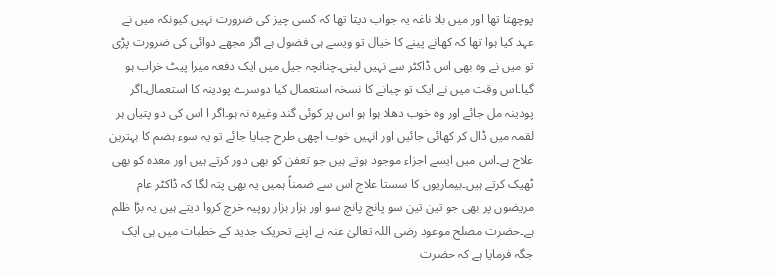پوچھتا تھا اور میں بلا ناغہ یہ جواب دیتا تھا کہ کسی چیز کی ضرورت نہیں کیونکہ میں نے عہد کیا ہوا تھا کہ کھانے پینے کا خیال تو ویسے ہی فضول ہے اگر مجھے دوائی کی ضرورت پڑی تو میں نے وہ بھی اس ڈاکٹر سے نہیں لینی۔چنانچہ جیل میں ایک دفعہ میرا پیٹ خراب ہو گیا۔اس وقت میں نے ایک تو چبانے کا نسخہ استعمال کیا دوسرے پودینہ کا استعمال۔اگر پودینہ مل جائے اور وہ خوب دھلا ہوا ہو اس پر کوئی گند وغیرہ نہ ہو۔اگر ا اس کی دو پتیاں ہر لقمہ میں ڈال کر کھائی جائیں اور انہیں خوب اچھی طرح چبایا جائے تو یہ سوء ہضم کا بہترین علاج ہے۔اس میں ایسے اجزاء موجود ہوتے ہیں جو تعفن کو بھی دور کرتے ہیں اور معدہ کو بھی ٹھیک کرتے ہیں۔بیماریوں کا سستا علاج اس سے ضمناً ہمیں یہ بھی پتہ لگا کہ ڈاکٹر عام مریضوں پر بھی جو تین تین سو پانچ پانچ سو اور ہزار ہزار روپیہ خرچ کروا دیتے ہیں یہ بڑا ظلم ہے۔حضرت مصلح موعود رضی اللہ تعالیٰ عنہ نے اپنے تحریک جدید کے خطبات میں ہی ایک جگہ فرمایا ہے کہ حضرت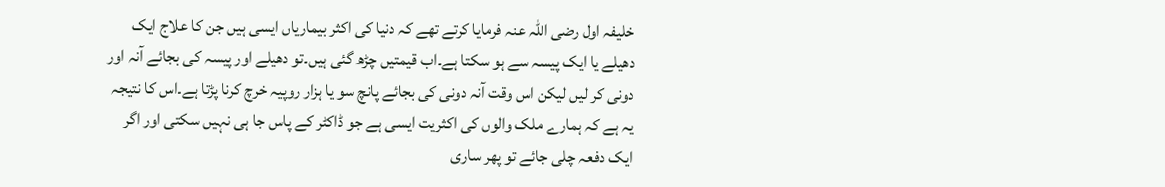خلیفہ اول رضی اللہ عنہ فرمایا کرتے تھے کہ دنیا کی اکثر بیماریاں ایسی ہیں جن کا علاج ایک دھیلے یا ایک پیسہ سے ہو سکتا ہے۔اب قیمتیں چڑھ گئی ہیں۔تو دھیلے اور پیسہ کی بجائے آنہ اور دونی کر لیں لیکن اس وقت آنہ دونی کی بجائے پانچ سو یا ہزار روپیہ خرچ کرنا پڑتا ہے۔اس کا نتیجہ یہ ہے کہ ہمارے ملک والوں کی اکثریت ایسی ہے جو ڈاکٹر کے پاس جا ہی نہیں سکتی اور اگر ایک دفعہ چلی جائے تو پھر ساری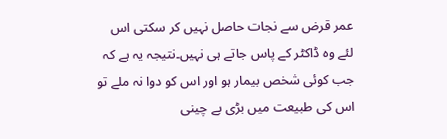عمر قرض سے نجات حاصل نہیں کر سکتی اس لئے وہ ڈاکٹر کے پاس جاتے ہی نہیں۔نتیجہ یہ ہے کہ جب کوئی شخص بیمار ہو اور اس کو دوا نہ ملے تو اس کی طبیعت میں بڑی بے چینی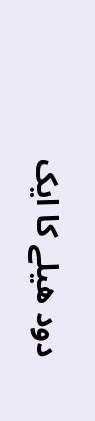دود ھیلے کا ایک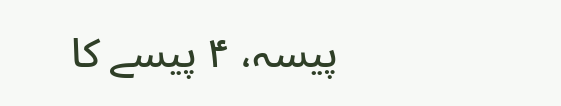پیسہ، ۴ پیسے کا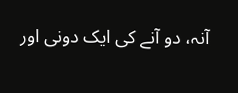آنہ، دو آنے کی ایک دونی اور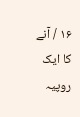۱۶ / آنے کا ایک روپیہ